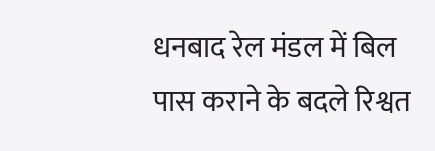धनबाद रेल मंडल में बिल पास कराने के बदले रिश्वत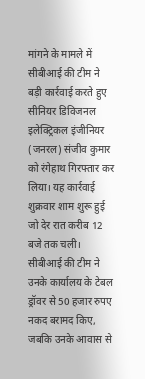मांगने के मामले में सीबीआई की टीम ने बड़ी कार्रवाई करते हुए सीनियर डिविजनल इलेक्ट्रिकल इंजीनियर (जनरल) संजीव कुमार को रंगेहाथ गिरफ्तार कर लिया। यह कार्रवाई शुक्रवार शाम शुरू हुई जो देर रात करीब 12 बजे तक चली। सीबीआई की टीम ने उनके कार्यालय के टेबल ड्रॉवर से 50 हजार रुपए नकद बरामद किए, जबकि उनके आवास से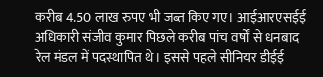करीब 4.50 लाख रुपए भी जब्त किए गए। आईआरएसईई अधिकारी संजीव कुमार पिछले करीब पांच वर्षों से धनबाद रेल मंडल में पदस्थापित थे। इससे पहले सीनियर डीईई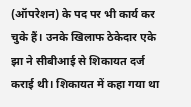(ऑपरेशन) के पद पर भी कार्य कर चुके हैं। उनके खिलाफ ठेकेदार एके झा ने सीबीआई से शिकायत दर्ज कराई थी। शिकायत में कहा गया था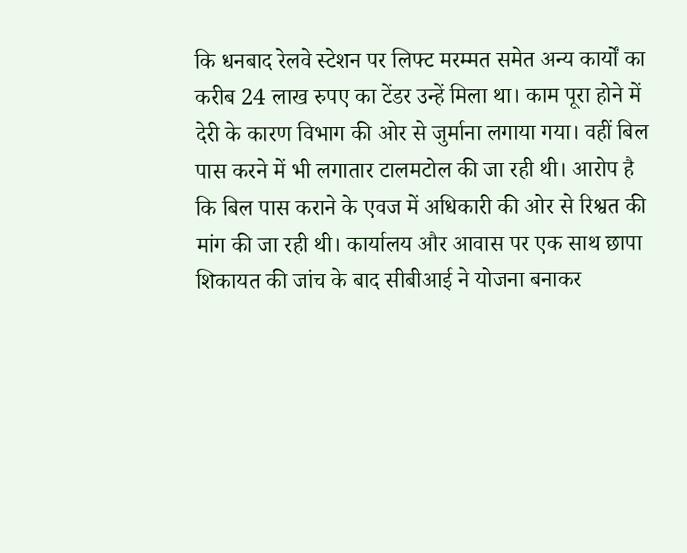कि धनबाद रेलवे स्टेशन पर लिफ्ट मरम्मत समेत अन्य कार्यों का करीब 24 लाख रुपए का टेंडर उन्हें मिला था। काम पूरा होने में देरी के कारण विभाग की ओर से जुर्माना लगाया गया। वहीं बिल पास करने में भी लगातार टालमटोल की जा रही थी। आरोप है कि बिल पास कराने के एवज में अधिकारी की ओर से रिश्वत की मांग की जा रही थी। कार्यालय और आवास पर एक साथ छापा शिकायत की जांच के बाद सीबीआई ने योजना बनाकर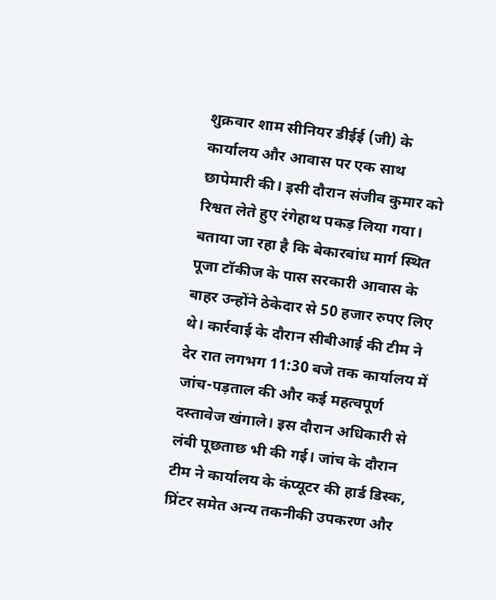शुक्रवार शाम सीनियर डीईई (जी) के कार्यालय और आवास पर एक साथ छापेमारी की। इसी दौरान संजीव कुमार को रिश्वत लेते हुए रंगेहाथ पकड़ लिया गया। बताया जा रहा है कि बेकारबांध मार्ग स्थित पूजा टॉकीज के पास सरकारी आवास के बाहर उन्होंने ठेकेदार से 50 हजार रुपए लिए थे। कार्रवाई के दौरान सीबीआई की टीम ने देर रात लगभग 11:30 बजे तक कार्यालय में जांच-पड़ताल की और कई महत्वपूर्ण दस्तावेज खंगाले। इस दौरान अधिकारी से लंबी पूछताछ भी की गई। जांच के दौरान टीम ने कार्यालय के कंप्यूटर की हार्ड डिस्क, प्रिंटर समेत अन्य तकनीकी उपकरण और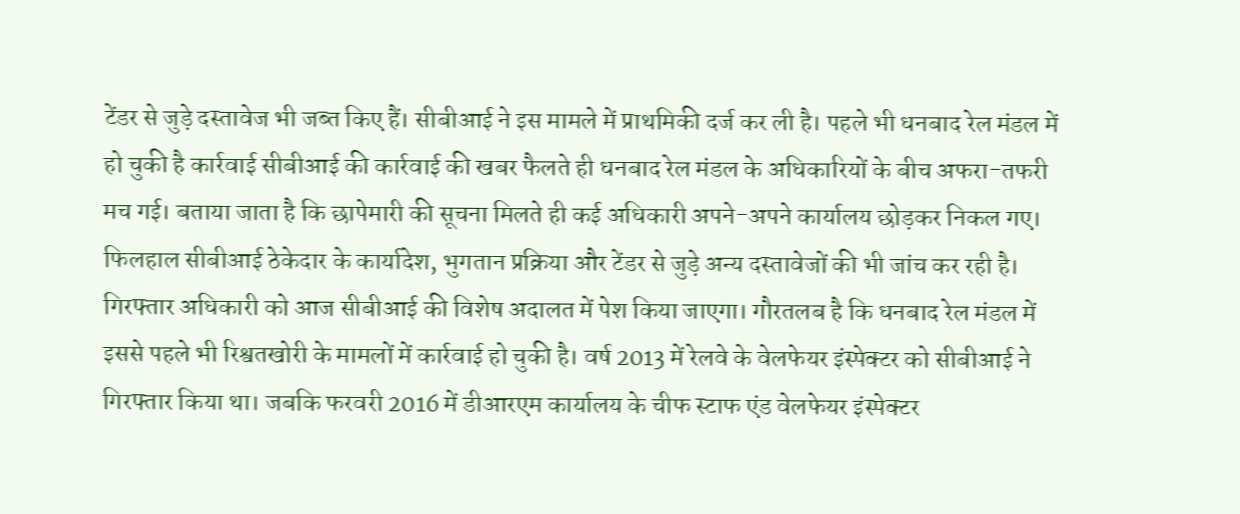टेंडर से जुड़े दस्तावेज भी जब्त किए हैं। सीबीआई ने इस मामले में प्राथमिकी दर्ज कर ली है। पहले भी धनबाद रेल मंडल में हो चुकी है कार्रवाई सीबीआई की कार्रवाई की खबर फैलते ही धनबाद रेल मंडल के अधिकारियों के बीच अफरा-तफरी मच गई। बताया जाता है कि छापेमारी की सूचना मिलते ही कई अधिकारी अपने-अपने कार्यालय छोड़कर निकल गए। फिलहाल सीबीआई ठेकेदार के कार्यादेश, भुगतान प्रक्रिया और टेंडर से जुड़े अन्य दस्तावेजों की भी जांच कर रही है। गिरफ्तार अधिकारी को आज सीबीआई की विशेष अदालत में पेश किया जाएगा। गौरतलब है कि धनबाद रेल मंडल में इससे पहले भी रिश्वतखोरी के मामलों में कार्रवाई हो चुकी है। वर्ष 2013 में रेलवे के वेलफेयर इंस्पेक्टर को सीबीआई ने गिरफ्तार किया था। जबकि फरवरी 2016 में डीआरएम कार्यालय के चीफ स्टाफ एंड वेलफेयर इंस्पेक्टर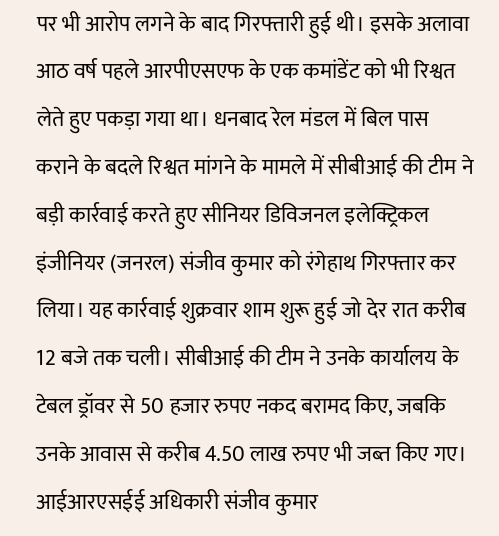पर भी आरोप लगने के बाद गिरफ्तारी हुई थी। इसके अलावा आठ वर्ष पहले आरपीएसएफ के एक कमांडेंट को भी रिश्वत लेते हुए पकड़ा गया था। धनबाद रेल मंडल में बिल पास कराने के बदले रिश्वत मांगने के मामले में सीबीआई की टीम ने बड़ी कार्रवाई करते हुए सीनियर डिविजनल इलेक्ट्रिकल इंजीनियर (जनरल) संजीव कुमार को रंगेहाथ गिरफ्तार कर लिया। यह कार्रवाई शुक्रवार शाम शुरू हुई जो देर रात करीब 12 बजे तक चली। सीबीआई की टीम ने उनके कार्यालय के टेबल ड्रॉवर से 50 हजार रुपए नकद बरामद किए, जबकि उनके आवास से करीब 4.50 लाख रुपए भी जब्त किए गए। आईआरएसईई अधिकारी संजीव कुमार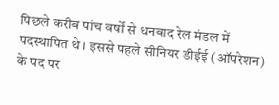पिछले करीब पांच वर्षों से धनबाद रेल मंडल में पदस्थापित थे। इससे पहले सीनियर डीईई (ऑपरेशन) के पद पर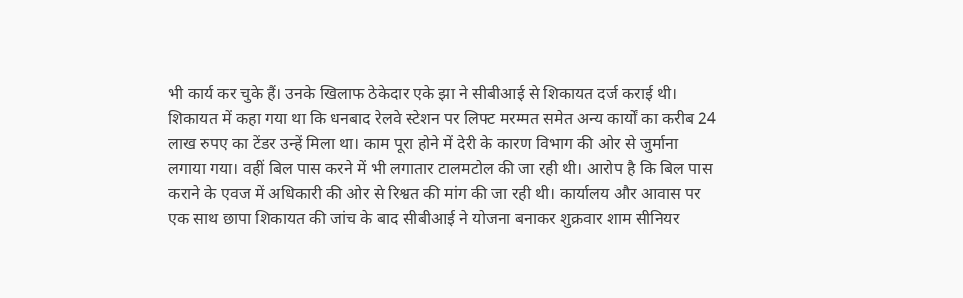भी कार्य कर चुके हैं। उनके खिलाफ ठेकेदार एके झा ने सीबीआई से शिकायत दर्ज कराई थी। शिकायत में कहा गया था कि धनबाद रेलवे स्टेशन पर लिफ्ट मरम्मत समेत अन्य कार्यों का करीब 24 लाख रुपए का टेंडर उन्हें मिला था। काम पूरा होने में देरी के कारण विभाग की ओर से जुर्माना लगाया गया। वहीं बिल पास करने में भी लगातार टालमटोल की जा रही थी। आरोप है कि बिल पास कराने के एवज में अधिकारी की ओर से रिश्वत की मांग की जा रही थी। कार्यालय और आवास पर एक साथ छापा शिकायत की जांच के बाद सीबीआई ने योजना बनाकर शुक्रवार शाम सीनियर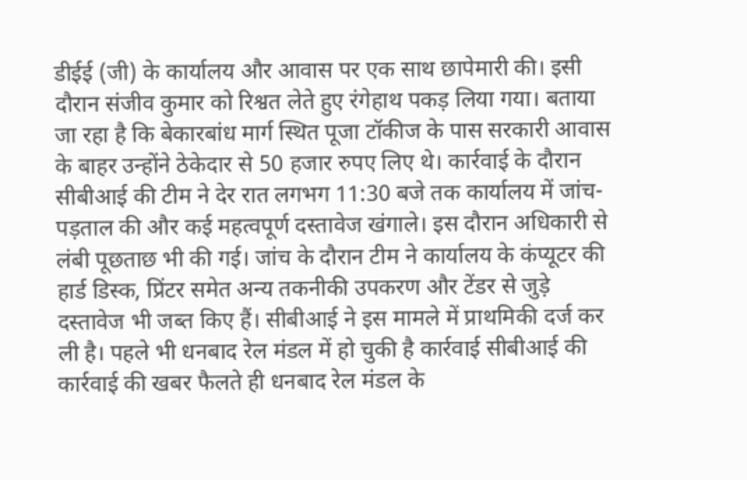डीईई (जी) के कार्यालय और आवास पर एक साथ छापेमारी की। इसी दौरान संजीव कुमार को रिश्वत लेते हुए रंगेहाथ पकड़ लिया गया। बताया जा रहा है कि बेकारबांध मार्ग स्थित पूजा टॉकीज के पास सरकारी आवास के बाहर उन्होंने ठेकेदार से 50 हजार रुपए लिए थे। कार्रवाई के दौरान सीबीआई की टीम ने देर रात लगभग 11:30 बजे तक कार्यालय में जांच-पड़ताल की और कई महत्वपूर्ण दस्तावेज खंगाले। इस दौरान अधिकारी से लंबी पूछताछ भी की गई। जांच के दौरान टीम ने कार्यालय के कंप्यूटर की हार्ड डिस्क, प्रिंटर समेत अन्य तकनीकी उपकरण और टेंडर से जुड़े दस्तावेज भी जब्त किए हैं। सीबीआई ने इस मामले में प्राथमिकी दर्ज कर ली है। पहले भी धनबाद रेल मंडल में हो चुकी है कार्रवाई सीबीआई की कार्रवाई की खबर फैलते ही धनबाद रेल मंडल के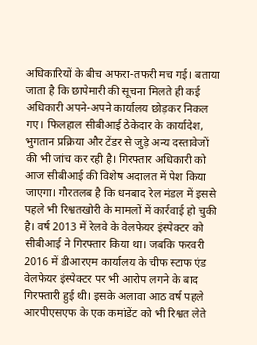अधिकारियों के बीच अफरा-तफरी मच गई। बताया जाता है कि छापेमारी की सूचना मिलते ही कई अधिकारी अपने-अपने कार्यालय छोड़कर निकल गए। फिलहाल सीबीआई ठेकेदार के कार्यादेश, भुगतान प्रक्रिया और टेंडर से जुड़े अन्य दस्तावेजों की भी जांच कर रही है। गिरफ्तार अधिकारी को आज सीबीआई की विशेष अदालत में पेश किया जाएगा। गौरतलब है कि धनबाद रेल मंडल में इससे पहले भी रिश्वतखोरी के मामलों में कार्रवाई हो चुकी है। वर्ष 2013 में रेलवे के वेलफेयर इंस्पेक्टर को सीबीआई ने गिरफ्तार किया था। जबकि फरवरी 2016 में डीआरएम कार्यालय के चीफ स्टाफ एंड वेलफेयर इंस्पेक्टर पर भी आरोप लगने के बाद गिरफ्तारी हुई थी। इसके अलावा आठ वर्ष पहले आरपीएसएफ के एक कमांडेंट को भी रिश्वत लेते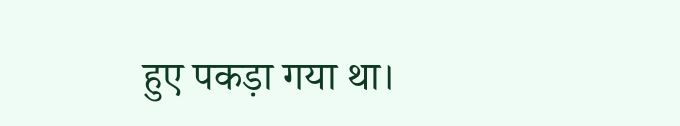हुए पकड़ा गया था।